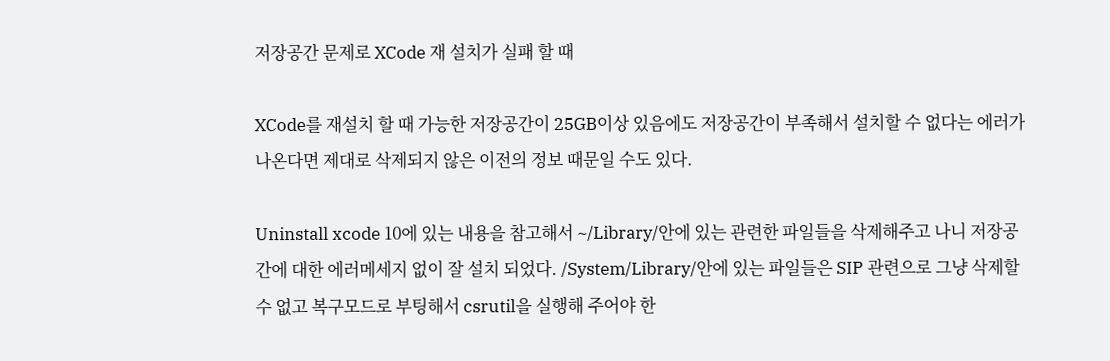저장공간 문제로 XCode 재 설치가 실패 할 때

XCode를 재설치 할 때 가능한 저장공간이 25GB이상 있음에도 저장공간이 부족해서 설치할 수 없다는 에러가 나온다면 제대로 삭제되지 않은 이전의 정보 때문일 수도 있다.

Uninstall xcode 10에 있는 내용을 참고해서 ~/Library/안에 있는 관련한 파일들을 삭제해주고 나니 저장공간에 대한 에러메세지 없이 잘 설치 되었다. /System/Library/안에 있는 파일들은 SIP 관련으로 그냥 삭제할 수 없고 복구모드로 부팅해서 csrutil을 실행해 주어야 한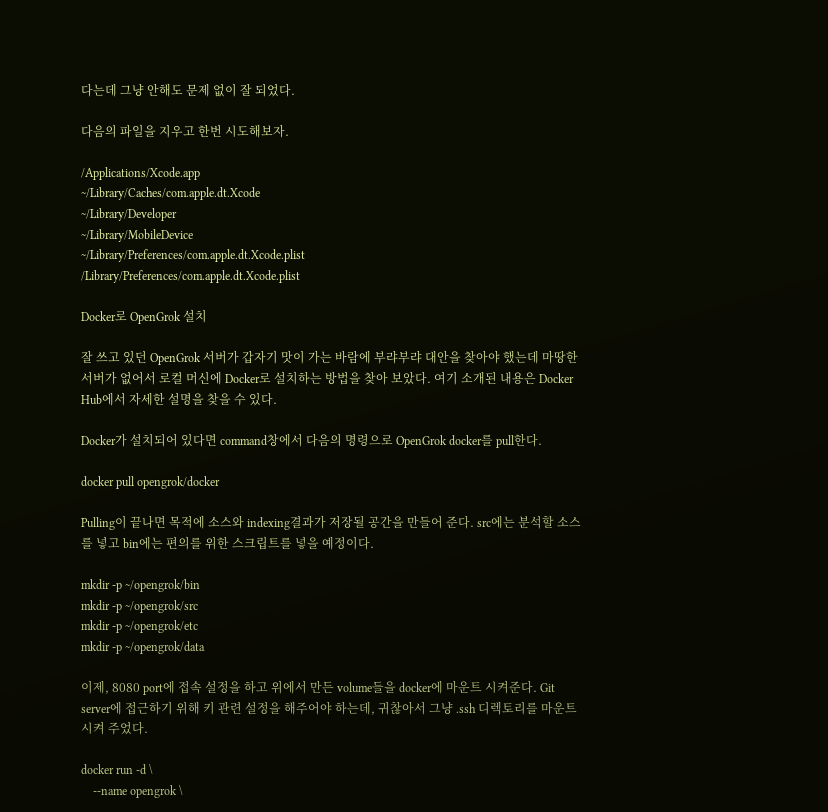다는데 그냥 안해도 문제 없이 잘 되었다.

다음의 파일을 지우고 한번 시도해보자.

/Applications/Xcode.app
~/Library/Caches/com.apple.dt.Xcode
~/Library/Developer
~/Library/MobileDevice
~/Library/Preferences/com.apple.dt.Xcode.plist
/Library/Preferences/com.apple.dt.Xcode.plist

Docker로 OpenGrok 설치

잘 쓰고 있던 OpenGrok 서버가 갑자기 맛이 가는 바람에 부랴부랴 대안을 찾아야 했는데 마땅한 서버가 없어서 로컬 머신에 Docker로 설치하는 방법을 찾아 보았다. 여기 소개된 내용은 Docker Hub에서 자세한 설명을 찾을 수 있다.

Docker가 설치되어 있다면 command창에서 다음의 명령으로 OpenGrok docker를 pull한다.

docker pull opengrok/docker

Pulling이 끝나면 목적에 소스와 indexing결과가 저장될 공간을 만들어 준다. src에는 분석할 소스를 넣고 bin에는 편의를 위한 스크립트를 넣을 예정이다.

mkdir -p ~/opengrok/bin
mkdir -p ~/opengrok/src
mkdir -p ~/opengrok/etc
mkdir -p ~/opengrok/data

이제, 8080 port에 접속 설정을 하고 위에서 만든 volume들을 docker에 마운트 시켜준다. Git server에 접근하기 위해 키 관련 설정을 해주어야 하는데, 귀찮아서 그냥 .ssh 디렉토리를 마운트 시켜 주었다.

docker run -d \
    --name opengrok \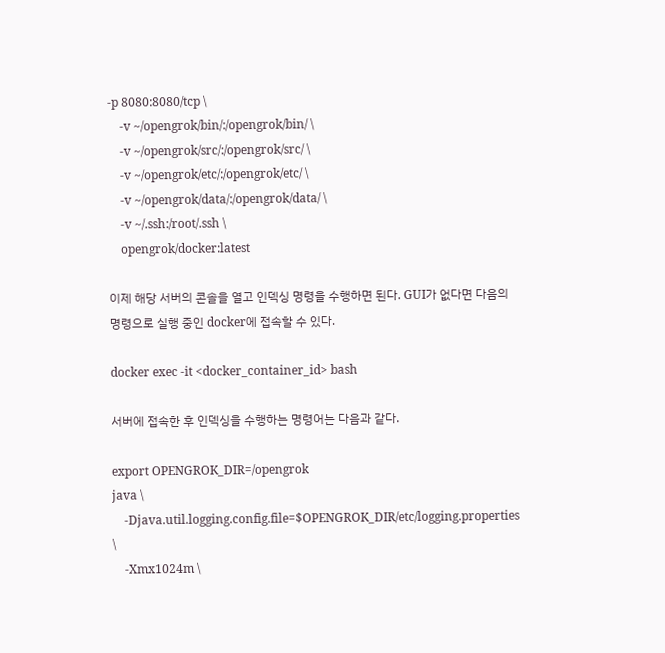-p 8080:8080/tcp \
    -v ~/opengrok/bin/:/opengrok/bin/ \
    -v ~/opengrok/src/:/opengrok/src/ \
    -v ~/opengrok/etc/:/opengrok/etc/ \
    -v ~/opengrok/data/:/opengrok/data/ \
    -v ~/.ssh:/root/.ssh \
    opengrok/docker:latest

이제 해당 서버의 콘솔을 열고 인덱싱 명령을 수행하면 된다. GUI가 없다면 다음의 명령으로 실행 중인 docker에 접속할 수 있다.

docker exec -it <docker_container_id> bash

서버에 접속한 후 인덱싱을 수행하는 명령어는 다음과 같다.

export OPENGROK_DIR=/opengrok
java \
    -Djava.util.logging.config.file=$OPENGROK_DIR/etc/logging.properties \
    -Xmx1024m \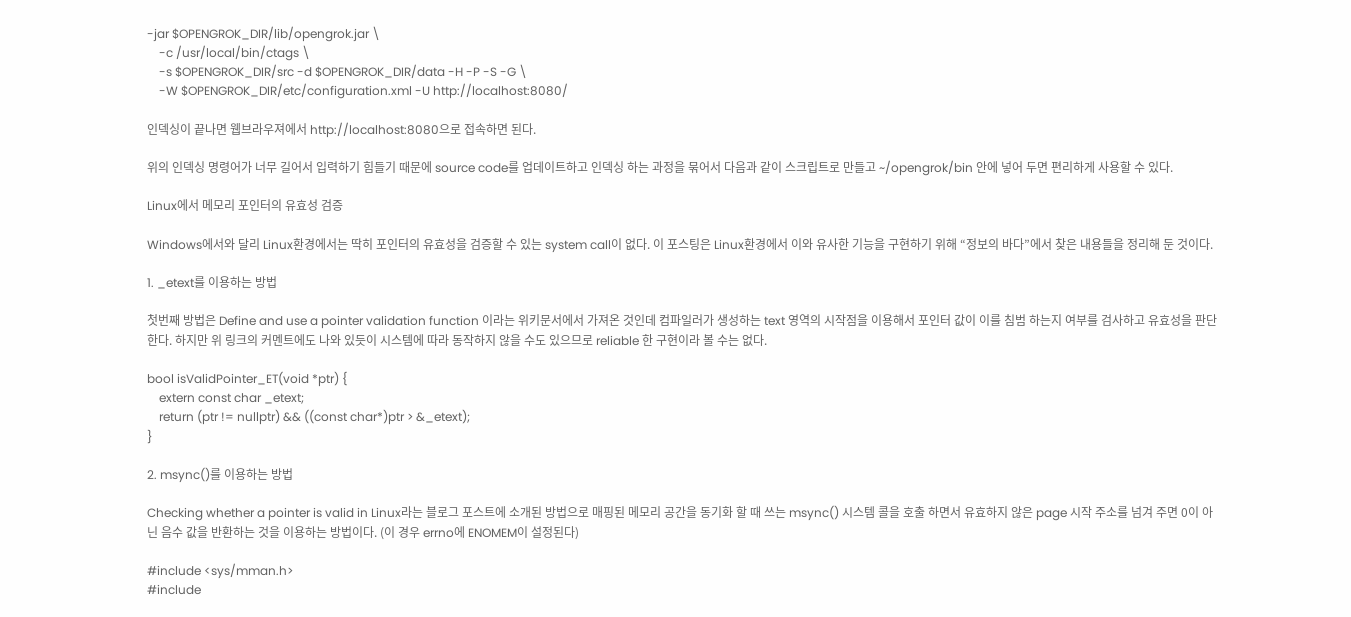-jar $OPENGROK_DIR/lib/opengrok.jar \
    -c /usr/local/bin/ctags \
    -s $OPENGROK_DIR/src -d $OPENGROK_DIR/data -H -P -S -G \
    -W $OPENGROK_DIR/etc/configuration.xml -U http://localhost:8080/

인덱싱이 끝나면 웹브라우져에서 http://localhost:8080으로 접속하면 된다.

위의 인덱싱 명령어가 너무 길어서 입력하기 힘들기 때문에 source code를 업데이트하고 인덱싱 하는 과정을 묶어서 다음과 같이 스크립트로 만들고 ~/opengrok/bin 안에 넣어 두면 편리하게 사용할 수 있다.

Linux에서 메모리 포인터의 유효성 검증

Windows에서와 달리 Linux환경에서는 딱히 포인터의 유효성을 검증할 수 있는 system call이 없다. 이 포스팅은 Linux환경에서 이와 유사한 기능을 구현하기 위해 “정보의 바다”에서 찾은 내용들을 정리해 둔 것이다.

1. _etext를 이용하는 방법

첫번째 방법은 Define and use a pointer validation function 이라는 위키문서에서 가져온 것인데 컴파일러가 생성하는 text 영역의 시작점을 이용해서 포인터 값이 이를 침범 하는지 여부를 검사하고 유효성을 판단한다. 하지만 위 링크의 커멘트에도 나와 있듯이 시스템에 따라 동작하지 않을 수도 있으므로 reliable 한 구현이라 볼 수는 없다.

bool isValidPointer_ET(void *ptr) {
    extern const char _etext;
    return (ptr != nullptr) && ((const char*)ptr > &_etext);
}

2. msync()를 이용하는 방법

Checking whether a pointer is valid in Linux라는 블로그 포스트에 소개된 방법으로 매핑된 메모리 공간을 동기화 할 때 쓰는 msync() 시스템 콜을 호출 하면서 유효하지 않은 page 시작 주소를 넘겨 주면 0이 아닌 음수 값을 반환하는 것을 이용하는 방법이다. (이 경우 errno에 ENOMEM이 설정된다)

#include <sys/mman.h>
#include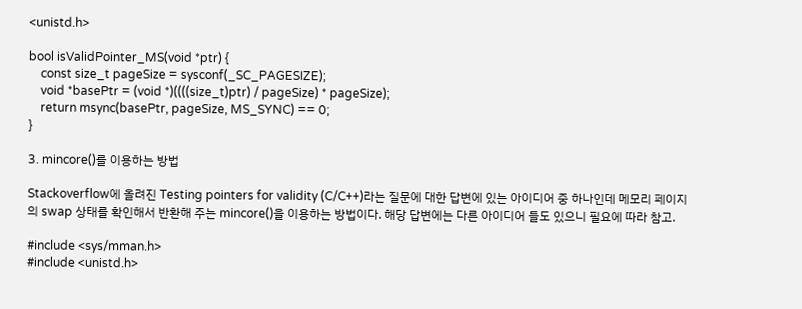<unistd.h>

bool isValidPointer_MS(void *ptr) {
    const size_t pageSize = sysconf(_SC_PAGESIZE);
    void *basePtr = (void *)((((size_t)ptr) / pageSize) * pageSize);
    return msync(basePtr, pageSize, MS_SYNC) == 0;
}

3. mincore()를 이용하는 방법

Stackoverflow에 올려진 Testing pointers for validity (C/C++)라는 질문에 대한 답변에 있는 아이디어 중 하나인데 메모리 페이지의 swap 상태를 확인해서 반환해 주는 mincore()을 이용하는 방법이다. 해당 답변에는 다른 아이디어 들도 있으니 필요에 따라 참고.

#include <sys/mman.h>
#include <unistd.h>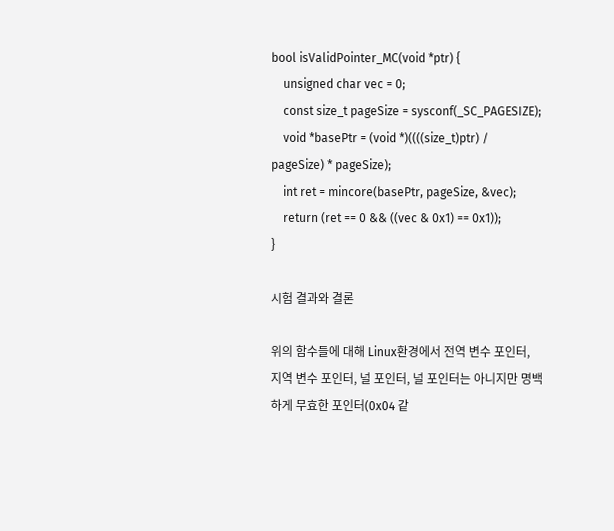bool isValidPointer_MC(void *ptr) {
    unsigned char vec = 0;
    const size_t pageSize = sysconf(_SC_PAGESIZE);
    void *basePtr = (void *)((((size_t)ptr) / pageSize) * pageSize);
    int ret = mincore(basePtr, pageSize, &vec);
    return (ret == 0 && ((vec & 0x1) == 0x1));
}

시험 결과와 결론

위의 함수들에 대해 Linux환경에서 전역 변수 포인터, 지역 변수 포인터, 널 포인터, 널 포인터는 아니지만 명백하게 무효한 포인터(0x04 같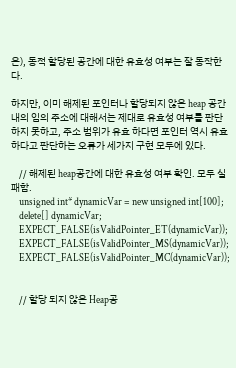은), 동적 할당된 공간에 대한 유효성 여부는 잘 동작한다.

하지만, 이미 해제된 포인터나 할당되지 않은 heap 공간 내의 임의 주소에 대해서는 제대로 유효성 여부를 판단하지 못하고, 주소 범위가 유효 하다면 포인터 역시 유효 하다고 판단하는 오류가 세가지 구현 모두에 있다.

    // 해제된 heap공간에 대한 유효성 여부 확인. 모두 실패함.
    unsigned int* dynamicVar = new unsigned int[100];
    delete[] dynamicVar;
    EXPECT_FALSE(isValidPointer_ET(dynamicVar));
    EXPECT_FALSE(isValidPointer_MS(dynamicVar));
    EXPECT_FALSE(isValidPointer_MC(dynamicVar));


    // 할당 되지 않은 Heap공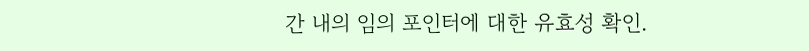간 내의 임의 포인터에 대한 유효성 확인.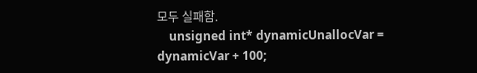모두 실패함.
    unsigned int* dynamicUnallocVar = dynamicVar + 100;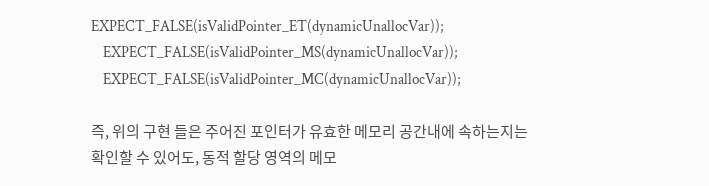EXPECT_FALSE(isValidPointer_ET(dynamicUnallocVar));
    EXPECT_FALSE(isValidPointer_MS(dynamicUnallocVar));
    EXPECT_FALSE(isValidPointer_MC(dynamicUnallocVar));

즉, 위의 구현 들은 주어진 포인터가 유효한 메모리 공간내에 속하는지는 확인할 수 있어도, 동적 할당 영역의 메모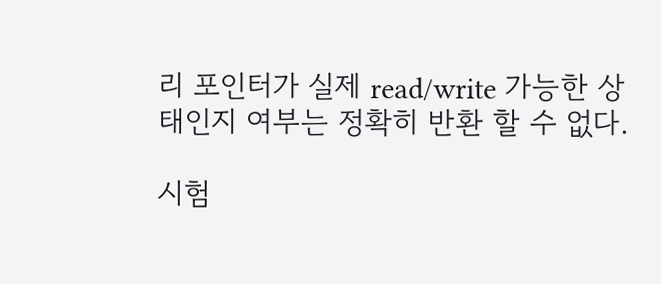리 포인터가 실제 read/write 가능한 상태인지 여부는 정확히 반환 할 수 없다.

시험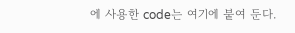에 사용한 code는 여기에 붙여 둔다.